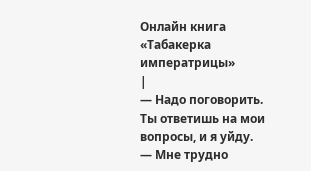Онлайн книга «Табакерка императрицы»
|
— Надо поговорить. Ты ответишь на мои вопросы, и я уйду. — Мне трудно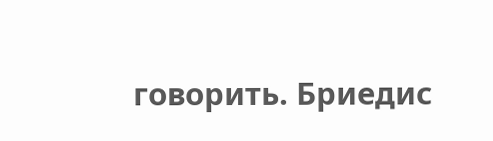говорить. Бриедис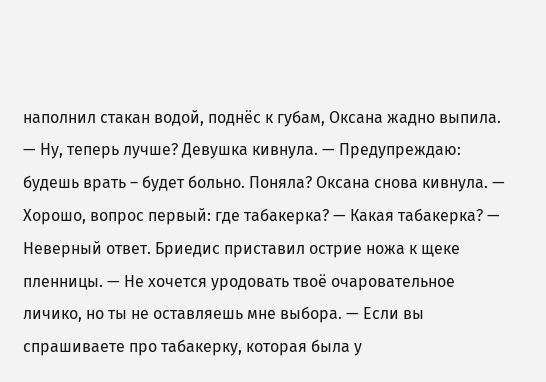наполнил стакан водой, поднёс к губам, Оксана жадно выпила. — Ну, теперь лучше? Девушка кивнула. — Предупреждаю: будешь врать – будет больно. Поняла? Оксана снова кивнула. — Хорошо, вопрос первый: где табакерка? — Какая табакерка? — Неверный ответ. Бриедис приставил острие ножа к щеке пленницы. — Не хочется уродовать твоё очаровательное личико, но ты не оставляешь мне выбора. — Если вы спрашиваете про табакерку, которая была у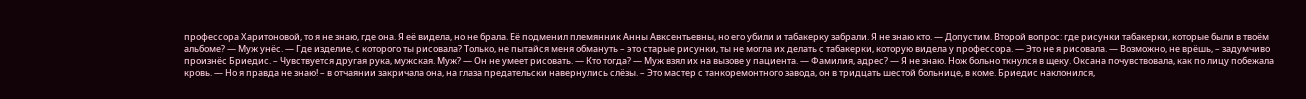профессора Харитоновой, то я не знаю, где она. Я её видела, но не брала. Её подменил племянник Анны Авксентьевны, но его убили и табакерку забрали. Я не знаю кто. — Допустим. Второй вопрос: где рисунки табакерки, которые были в твоём альбоме? — Муж унёс. — Где изделие, с которого ты рисовала? Только, не пытайся меня обмануть – это старые рисунки, ты не могла их делать с табакерки, которую видела у профессора. — Это не я рисовала. — Возможно, не врёшь, – задумчиво произнёс Бриедис. – Чувствуется другая рука, мужская. Муж? — Он не умеет рисовать. — Кто тогда? — Муж взял их на вызове у пациента. — Фамилия, адрес? — Я не знаю. Нож больно ткнулся в щеку. Оксана почувствовала, как по лицу побежала кровь. — Но я правда не знаю! – в отчаянии закричала она, на глаза предательски навернулись слёзы. – Это мастер с танкоремонтного завода, он в тридцать шестой больнице, в коме. Бриедис наклонился,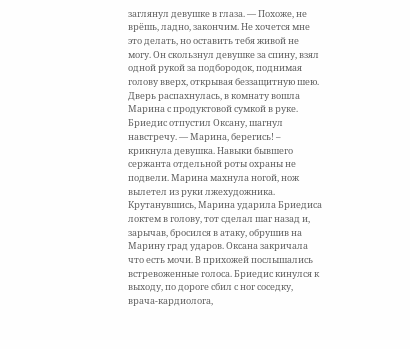заглянул девушке в глаза. — Похоже, не врёшь, ладно, закончим. Не хочется мне это делать, но оставить тебя живой не могу. Он скользнул девушке за спину, взял одной рукой за подбородок, поднимая голову вверх, открывая беззащитную шею. Дверь распахнулась, в комнату вошла Марина с продуктовой сумкой в руке. Бриедис отпустил Оксану, шагнул навстречу. — Марина, берегись! – крикнула девушка. Навыки бывшего сержанта отдельной роты охраны не подвели. Марина махнула ногой, нож вылетел из руки лжехудожника. Крутанувшись, Марина ударила Бриедиса локтем в голову, тот сделал шаг назад и, зарычав, бросился в атаку, обрушив на Марину град ударов. Оксана закричала что есть мочи. В прихожей послышались встревоженные голоса. Бриедис кинулся к выходу, по дороге сбил с ног соседку, врача-кардиолога,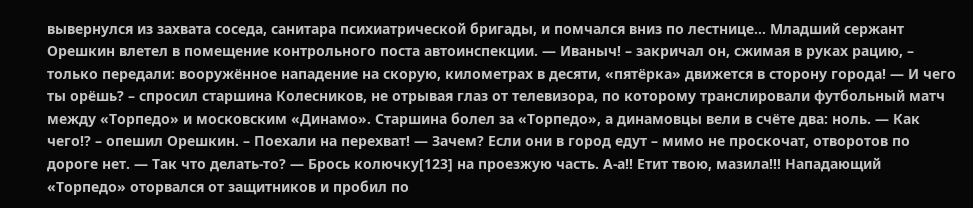вывернулся из захвата соседа, санитара психиатрической бригады, и помчался вниз по лестнице… Младший сержант Орешкин влетел в помещение контрольного поста автоинспекции. — Иваныч! – закричал он, сжимая в руках рацию, – только передали: вооружённое нападение на скорую, километрах в десяти, «пятёрка» движется в сторону города! — И чего ты орёшь? – спросил старшина Колесников, не отрывая глаз от телевизора, по которому транслировали футбольный матч между «Торпедо» и московским «Динамо». Старшина болел за «Торпедо», а динамовцы вели в счёте два: ноль. — Как чего!? – опешил Орешкин. – Поехали на перехват! — Зачем? Если они в город едут – мимо не проскочат, отворотов по дороге нет. — Так что делать-то? — Брось колючку[123] на проезжую часть. А-а!! Етит твою, мазила!!! Нападающий «Торпедо» оторвался от защитников и пробил по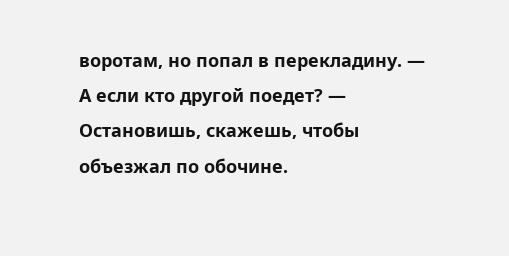воротам, но попал в перекладину. — А если кто другой поедет? — Остановишь, скажешь, чтобы объезжал по обочине.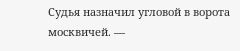Судья назначил угловой в ворота москвичей. —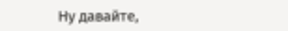Ну давайте,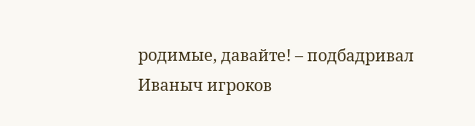родимые, давайте! – подбадривал Иваныч игроков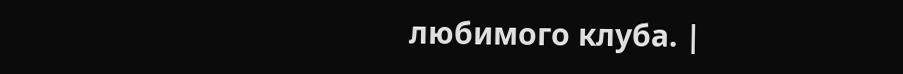любимого клуба. |